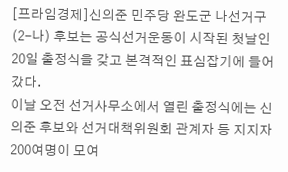[프라임경제]신의준 민주당 완도군 나선거구(2-나) 후보는 공식선거운동이 시작된 첫날인 20일 출정식을 갖고 본격적인 표심잡기에 들어갔다.
이날 오전 선거사무소에서 열린 출정식에는 신의준 후보와 선거대책위원회 관계자 등 지지자 200여명이 모여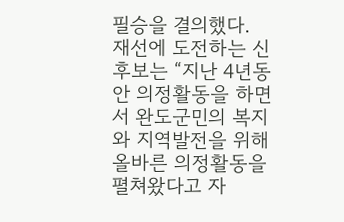필승을 결의했다.
재선에 도전하는 신 후보는 “지난 4년동안 의정활동을 하면서 완도군민의 복지와 지역발전을 위해 올바른 의정활동을 펼쳐왔다고 자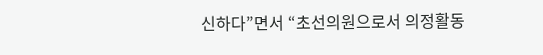신하다”면서 “초선의원으로서 의정활동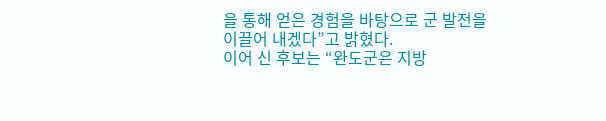을 통해 얻은 경험을 바탕으로 군 발전을 이끌어 내겠다”고 밝혔다.
이어 신 후보는 “완도군은 지방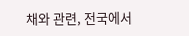채와 관련, 전국에서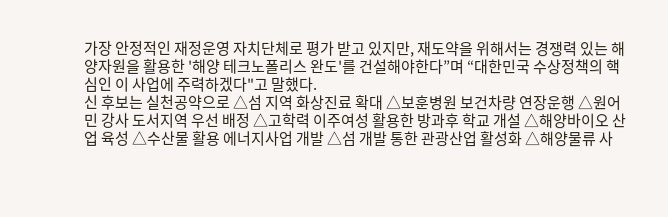가장 안정적인 재정운영 자치단체로 평가 받고 있지만, 재도약을 위해서는 경쟁력 있는 해양자원을 활용한 '해양 테크노폴리스 완도'를 건설해야한다”며 “대한민국 수상정책의 핵심인 이 사업에 주력하겠다"고 말했다.
신 후보는 실천공약으로 △섬 지역 화상진료 확대 △보훈병원 보건차량 연장운행 △원어민 강사 도서지역 우선 배정 △고학력 이주여성 활용한 방과후 학교 개설 △해양바이오 산업 육성 △수산물 활용 에너지사업 개발 △섬 개발 통한 관광산업 활성화 △해양물류 사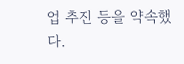업 추진 등을 약속했다.